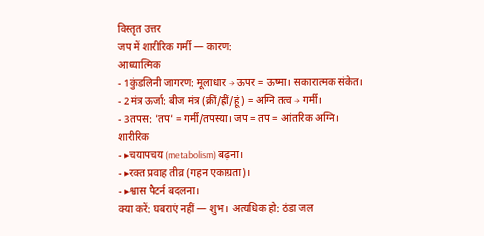विस्तृत उत्तर
जप में शारीरिक गर्मी — कारण:
आध्यात्मिक
- 1कुंडलिनी जागरण: मूलाधार → ऊपर = ऊष्मा। सकारात्मक संकेत।
- 2मंत्र ऊर्जा: बीज मंत्र (क्रीं/ह्रीं/हूं) = अग्नि तत्व → गर्मी।
- 3तपस: 'तप' = गर्मी/तपस्या। जप = तप = आंतरिक अग्नि।
शारीरिक
- ▸चयापचय (metabolism) बढ़ना।
- ▸रक्त प्रवाह तीव्र (गहन एकाग्रता)।
- ▸श्वास पैटर्न बदलना।
क्या करें: घबराएं नहीं — शुभ। अत्यधिक हो: ठंडा जल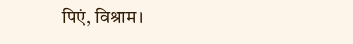पिएं, विश्राम।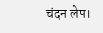चंदन लेप।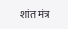शांत मंत्र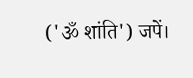('ॐ शांति') जपें।